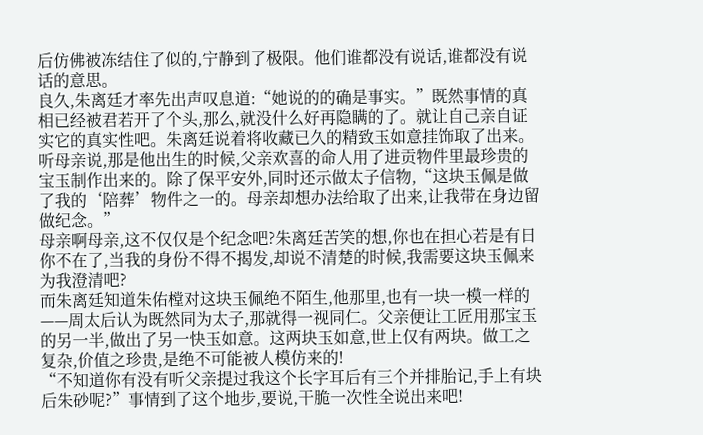后仿佛被冻结住了似的,宁静到了极限。他们谁都没有说话,谁都没有说话的意思。
良久,朱离廷才率先出声叹息道:“她说的的确是事实。”既然事情的真相已经被君若开了个头,那么,就没什么好再隐瞒的了。就让自己亲自证实它的真实性吧。朱离廷说着将收藏已久的精致玉如意挂饰取了出来。
听母亲说,那是他出生的时候,父亲欢喜的命人用了进贡物件里最珍贵的宝玉制作出来的。除了保平安外,同时还示做太子信物,“这块玉佩是做了我的‘陪葬’物件之一的。母亲却想办法给取了出来,让我带在身边留做纪念。”
母亲啊母亲,这不仅仅是个纪念吧?朱离廷苦笑的想,你也在担心若是有日你不在了,当我的身份不得不揭发,却说不清楚的时候,我需要这块玉佩来为我澄清吧?
而朱离廷知道朱佑樘对这块玉佩绝不陌生,他那里,也有一块一模一样的——周太后认为既然同为太子,那就得一视同仁。父亲便让工匠用那宝玉的另一半,做出了另一快玉如意。这两块玉如意,世上仅有两块。做工之复杂,价值之珍贵,是绝不可能被人模仿来的!
“不知道你有没有听父亲提过我这个长字耳后有三个并排胎记,手上有块后朱砂呢?”事情到了这个地步,要说,干脆一次性全说出来吧!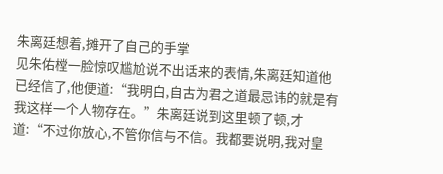朱离廷想着,摊开了自己的手掌
见朱佑樘一脸惊叹尴尬说不出话来的表情,朱离廷知道他已经信了,他便道:“我明白,自古为君之道最忌讳的就是有我这样一个人物存在。”朱离廷说到这里顿了顿,才道:“不过你放心,不管你信与不信。我都要说明,我对皇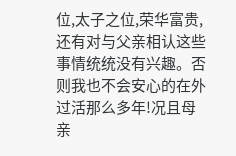位,太子之位,荣华富贵,还有对与父亲相认这些事情统统没有兴趣。否则我也不会安心的在外过活那么多年!况且母亲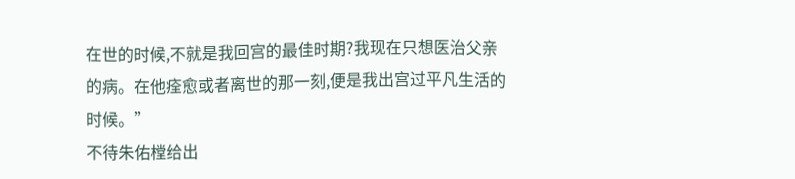在世的时候,不就是我回宫的最佳时期?我现在只想医治父亲的病。在他痊愈或者离世的那一刻,便是我出宫过平凡生活的时候。”
不待朱佑樘给出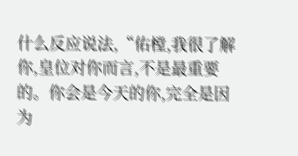什么反应说法,“佑樘,我很了解你,皇位对你而言,不是最重要的。你会是今天的你,完全是因为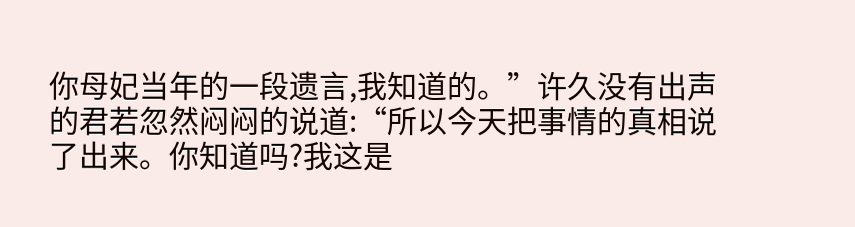你母妃当年的一段遗言,我知道的。”许久没有出声的君若忽然闷闷的说道:“所以今天把事情的真相说了出来。你知道吗?我这是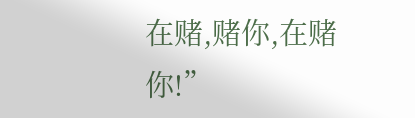在赌,赌你,在赌你!”